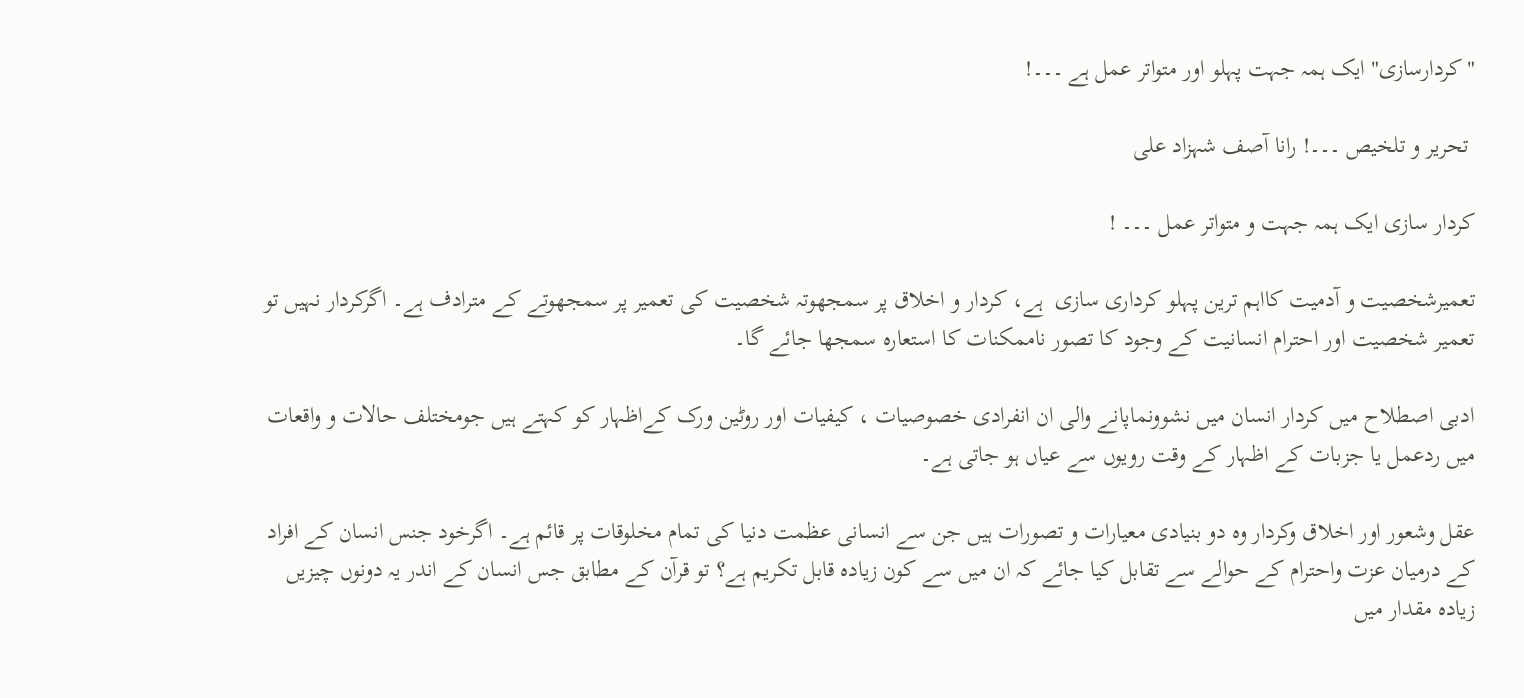"کردارسازی" ایک ہمہ جہت پہلو اور متواتر عمل ہے ۔۔۔!

 تحریر و تلخیص ۔۔۔! رانا آصف شہزاد علی

کردار سازی ایک ہمہ جہت و متواتر عمل ۔۔۔ !

تعمیرشخصیت و آدمیت کااہم ترین پہلو کرداری سازی  ہے، کردار و اخلاق پر سمجھوتہ شخصیت کی تعمیر پر سمجھوتے کے مترادف ہے۔ اگرکردار نہیں تو تعمیر شخصیت اور احترام انسانیت کے وجود کا تصور ناممکنات کا استعارہ سمجھا جائے گا۔

ادبی اصطلاح میں کردار انسان میں نشوونماپانے والی ان انفرادی خصوصیات ، کیفیات اور روٹین ورک کےاظہار کو کہتے ہیں جومختلف حالات و واقعات میں ردعمل یا جزبات کے اظہار کے وقت رویوں سے عیاں ہو جاتی ہے۔

عقل وشعور اور اخلاق وکردار وہ دو بنیادی معیارات و تصورات ہیں جن سے انسانی عظمت دنیا کی تمام مخلوقات پر قائم ہے۔ اگرخود جنس انسان کے افراد کے درمیان عزت واحترام کے حوالے سے تقابل کیا جائے کہ ان میں سے کون زیادہ قابل تکریم ہے؟ تو قرآن کے مطابق جس انسان کے اندر یہ دونوں چیزیں زیادہ مقدار میں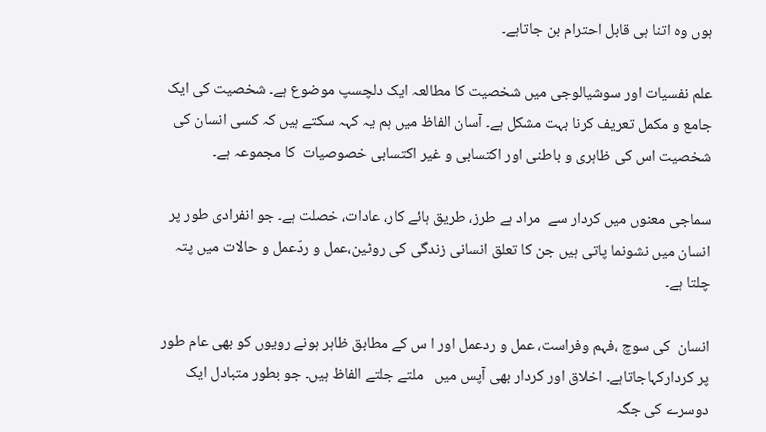ہوں وہ اتنا ہی قابل احترام بن جاتاہے۔

علم نفسیات اور سوشیالوجی میں شخصیت کا مطالعہ ایک دلچسپ موضوع ہے۔ شخصیت کی ایک جامع و مکمل تعریف کرنا بہت مشکل ہے۔ آسان الفاظ میں ہم یہ کہہ سکتے ہیں کہ کسی انسان کی شخصیت اس کی ظاہری و باطنی اور اکتسابی و غیر اکتسابی خصوصیات  کا مجموعہ ہے۔

سماجی معنوں میں کردار سے  مراد ہے طرز، طریق ہائے کار، عادات، خصلت ہے۔ جو انفرادی طور پر انسان میں نشونما پاتی ہیں جن کا تعلق انسانی زندگی کی روٹین،عمل و ردّعمل و حالات میں پتہ چلتا ہے۔

انسان  کی سوچ ،فہم وفراست، عمل و ردعمل اور ا س کے مطابق ظاہر ہونے رویوں کو بھی عام طور پر کردارکہاجاتاہے۔ اخلاق اور کردار بھی آپس میں   ملتے جلتے الفاظ ہیں۔ جو بطور متبادل ایک دوسرے کی جگہ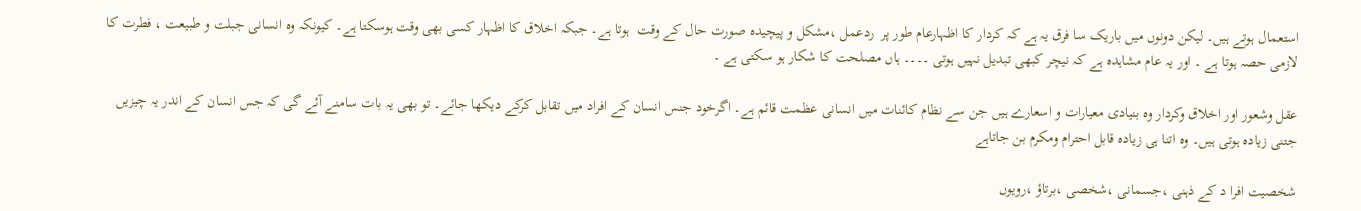استعمال ہوتے ہیں۔ لیکن دونوں میں باریک سا فرق یہ ہے کہ کردار کا اظہارعام طور پر  ردعمل ،مشکل و پیچیدہ صورت حال کے وقت  ہوتا ہے۔ جبکہ اخلاق کا اظہار کسی بھی وقت ہوسکتا ہے۔ کیونکہ وہ انسانی جبلت و طبیعت ، فطرت کا لازمی حصہ ہوتا ہے ۔ اور یہ عام مشاہدہ ہے کہ نیچر کبھی تبدیل نہیں ہوتی ۔۔۔۔ ہاں مصلحت کا شکار ہو سکتی ہے ۔

عقل وشعور اور اخلاق وکردار وہ بنیادی معیارات و اسعارے ہیں جن سے نظام کائنات میں انسانی عظمت قائم ہے۔ اگرخود جنس انسان کے افراد میں تقابل کرکے دیکھا جائے۔ تو بھی یہ بات سامنے آئے گی کہ جس انسان کے اندر یہ چیزیں جتنی زیادہ ہوتی ہیں۔ وہ اتنا ہی زیادہ قابل احترام ومکرم بن جاتاہے

شخصیت افرا د کے ذہنی ،جسمانی ،شخصی ،برتاؤ ،رویوں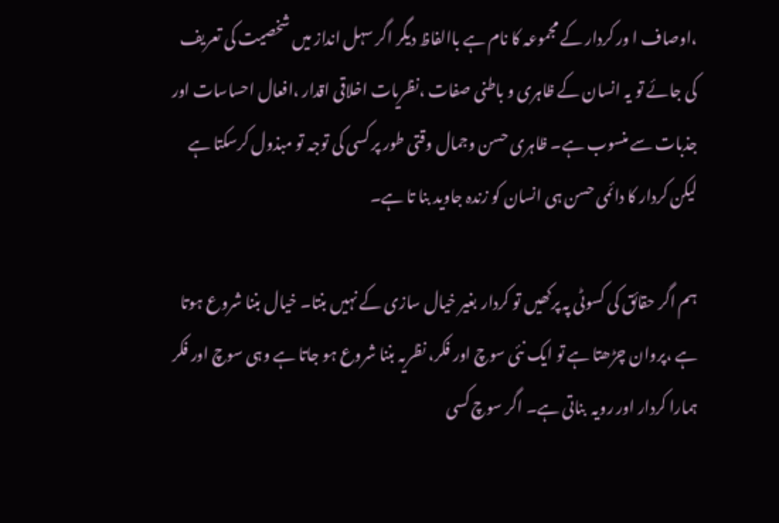،اوصاف ا ور کردار کے مجموعہ کا نام ہے باالفاظ دیگر اگر سہل انداز میں شخصیت کی تعریف کی جائے تو یہ انسان کے ظاہری و باطنی صفات ،نظریات اخلاقی اقدار ،افعال احساسات اور جذبات سے منسوب ہے۔ ظاہری حسن وجمال وقتی طور پر کسی کی توجہ تو مبذول کرسکتا ہے لیکن کردار کا دائمی حسن ہی انسان کو زندہ جاوید بنا تا ہے۔

ہم اگر حقائق کی کسوٹی پہ پرکھیں تو کردار بغیر خیال سازی کے نہیں بنتا۔ خیال بننا شروع ہوتا ہے ،پروان چڑھتا ہے تو ایک نئی سوچ اور فکر، نظریہ بننا شروع ہو جاتا ہے وہی سوچ اور فکر ہمارا کردار اور رویہ  بناتی ہے۔ اگر سوچ کسی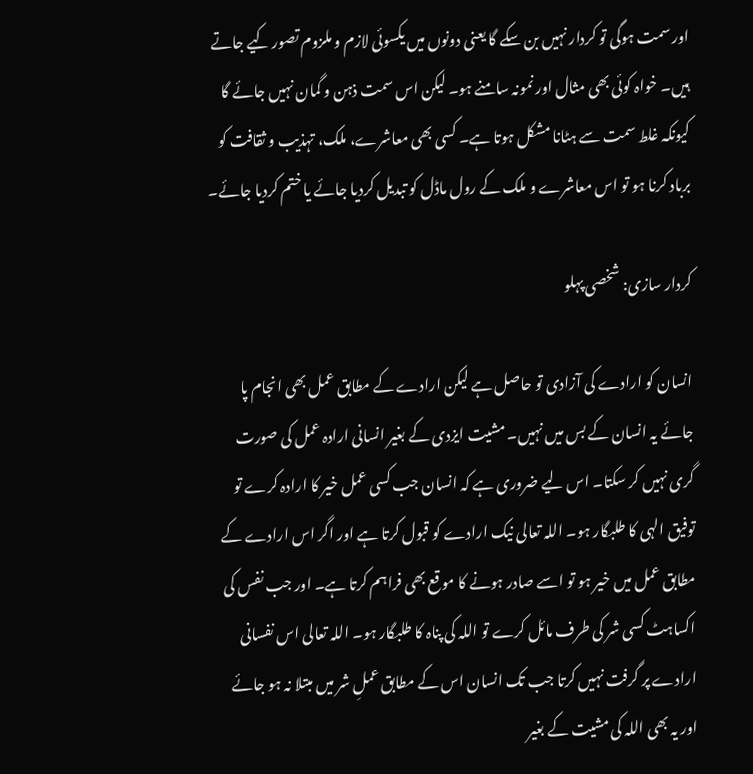اور سمت ہوگی تو کردار نہیں بن سکے گا یعنی دونوں میں یکسوئی لازم و ملزوم تصور کیے جاتے ہیں۔ خواہ کوئی بھی مثال اور نمونہ سامنے ہو۔ لیکن اس سمت ذہن و گمان نہیں جائے گا کیونکہ غلط سمت سے ہٹانا مشکل ہوتا ہے۔ کسی بھی معاشرے، ملک، تہذیب و ثقافت کو برباد کرنا ہو تو اس معاشرے و ملک کے رول ماڈل کو تبدیل کردیا جائے یا ختم کردیا جائے۔

کردار سازی: شخصی پہلو

انسان کو ارادے کی آزادی تو حاصل ہے لیکن ارادے کے مطابق عمل بھی انجام پا جائے یہ انسان کے بس میں نہیں۔ مشیت ایزدی کے بغیر انسانی ارادہ عمل کی صورت گری نہیں کر سکتا۔ اس لیے ضروری ہے کہ انسان جب کسی عمل خیر کا ارادہ کرے تو توفیق الہی کا طلبگار ہو۔ اللہ تعالی نیک ارادے کو قبول کرتا ہے اور اگر اس ارادے کے مطابق عمل میں خیر ہو تو اسے صادر ہونے کا موقع بھی فراہم کرتا ہے۔ اور جب نفس کی اکساہٹ کسی شر کی طرف مائل کرے تو اللہ کی پناہ کا طلبگار ہو۔ اللہ تعالی اس نفسانی ارادے پر گرفت نہیں کرتا جب تک انسان اس کے مطابق عملِ شر میں مبتلا نہ ہو جائے اور یہ بھی اللہ کی مشیت کے بغیر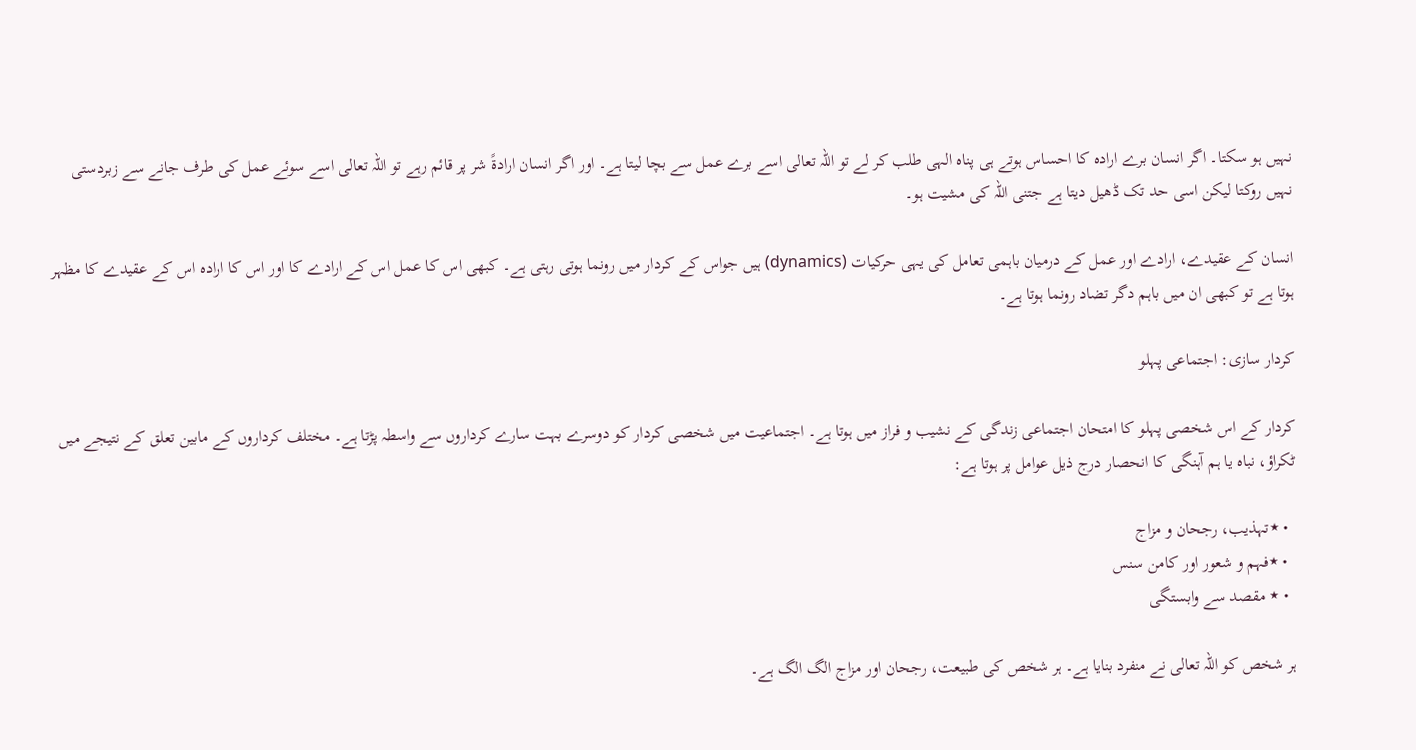نہیں ہو سکتا۔ اگر انسان برے ارادہ کا احساس ہوتے ہی پناہ الہی طلب کر لے تو اللہ تعالی اسے برے عمل سے بچا لیتا ہے۔ اور اگر انسان ارادۃً شر پر قائم رہے تو اللہ تعالی اسے سوئے عمل کی طرف جانے سے زبردستی نہیں روکتا لیکن اسی حد تک ڈھیل دیتا ہے جتنی اللہ کی مشیت ہو۔

انسان کے عقیدے، ارادے اور عمل کے درمیان باہمی تعامل کی یہی حرکیات (dynamics) ہیں جواس کے کردار میں رونما ہوتی رہتی ہے۔ کبھی اس کا عمل اس کے ارادے کا اور اس کا ارادہ اس کے عقیدے کا مظہر ہوتا ہے تو کبھی ان میں باہم دگر تضاد رونما ہوتا ہے۔

کردار سازی: اجتماعی پہلو

کردار کے اس شخصی پہلو کا امتحان اجتماعی زندگی کے نشیب و فراز میں ہوتا ہے۔ اجتماعیت میں شخصی کردار کو دوسرے بہت سارے کرداروں سے واسطہ پڑتا ہے۔ مختلف کرداروں کے مابین تعلق کے نتیجے میں ٹکراؤ، نباہ یا ہم آہنگی کا انحصار درج ذیل عوامل پر ہوتا ہے:

  • ٭تہذیب، رجحان و مزاج
  • ٭فہم و شعور اور کامن سنس
  • ٭ مقصد سے وابستگی

ہر شخص کو اللہ تعالی نے منفرد بنایا ہے۔ ہر شخص کی طبیعت، رجحان اور مزاج الگ الگ ہے۔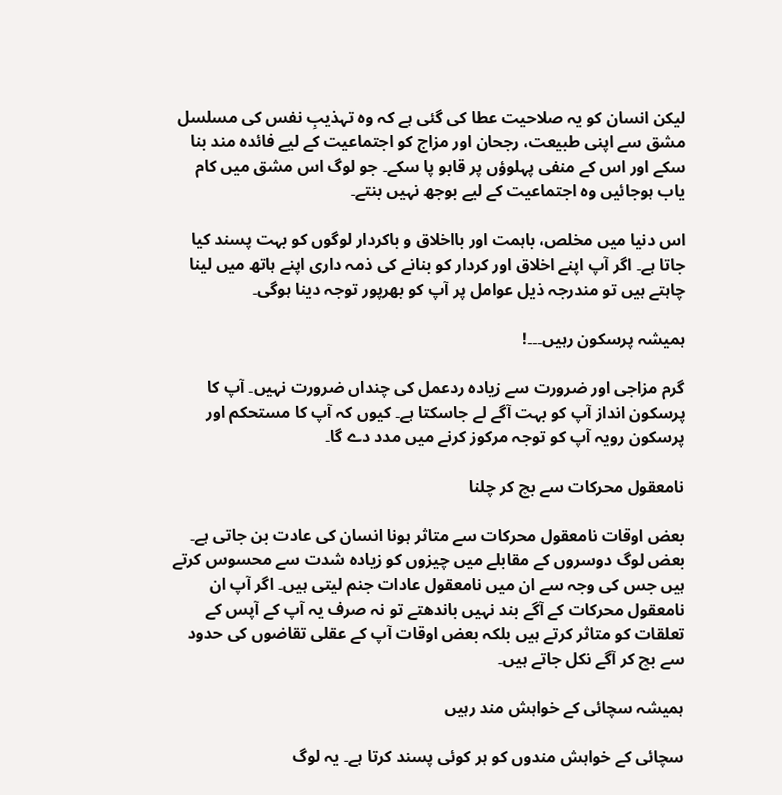لیکن انسان کو یہ صلاحیت عطا کی گئی ہے کہ وہ تہذیبِ نفس کی مسلسل مشق سے اپنی طبیعت، رجحان اور مزاج کو اجتماعیت کے لیے فائدہ مند بنا سکے اور اس کے منفی پہلوؤں پر قابو پا سکے۔ جو لوگ اس مشق میں کام یاب ہوجائیں وہ اجتماعیت کے لیے بوجھ نہیں بنتے۔

اس دنیا میں مخلص، باہمت اور بااخلاق و باکردار لوگوں کو بہت پسند کیا جاتا ہے۔ اگر آپ اپنے اخلاق اور کردار کو بنانے کی ذمہ داری اپنے ہاتھ میں لینا چاہتے ہیں تو مندرجہ ذیل عوامل پر آپ کو بھرپور توجہ دینا ہوگی۔

ہمیشہ پرسکون رہیں۔۔۔!

گرم مزاجی اور ضرورت سے زیادہ ردعمل کی چنداں ضرورت نہیں۔ آپ کا پرسکون انداز آپ کو بہت آگے لے جاسکتا ہے۔ کیوں کہ آپ کا مستحکم اور پرسکون رویہ آپ کو توجہ مرکوز کرنے میں مدد دے گا۔

نامعقول محرکات سے بچ کر چلنا

بعض اوقات نامعقول محرکات سے متاثر ہونا انسان کی عادت بن جاتی ہے۔ بعض لوگ دوسروں کے مقابلے میں چیزوں کو زیادہ شدت سے محسوس کرتے ہیں جس کی وجہ سے ان میں نامعقول عادات جنم لیتی ہیں۔ اگر آپ ان نامعقول محرکات کے آگے بند نہیں باندھتے تو نہ صرف یہ آپ کے آپس کے تعلقات کو متاثر کرتے ہیں بلکہ بعض اوقات آپ کے عقلی تقاضوں کی حدود سے بچ کر آگے نکل جاتے ہیں۔

ہمیشہ سچائی کے خواہش مند رہیں

سچائی کے خواہش مندوں کو ہر کوئی پسند کرتا ہے۔ یہ لوگ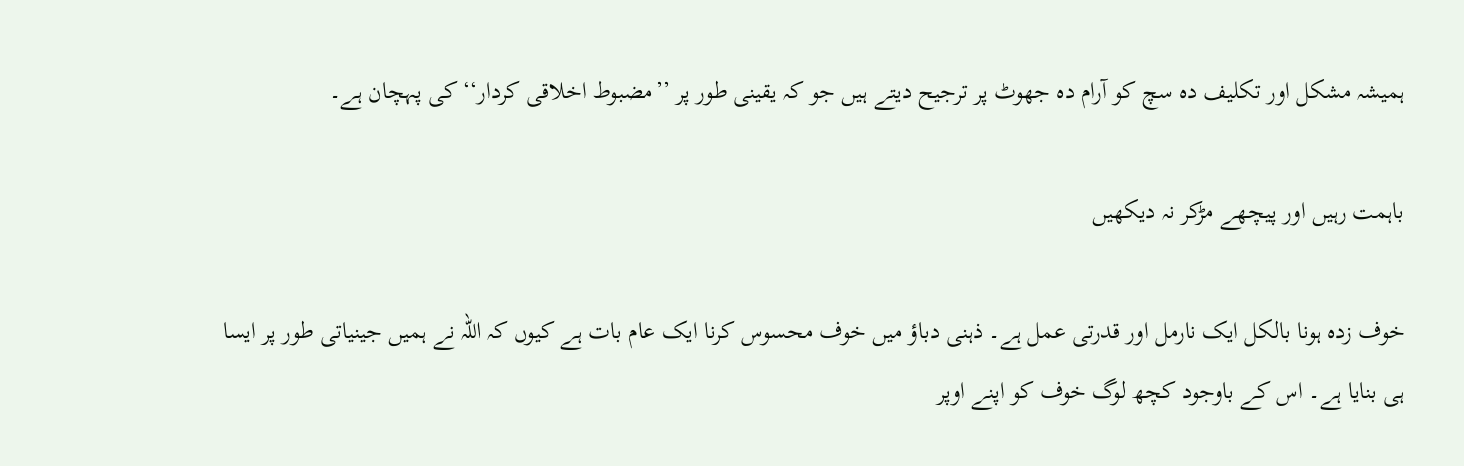ہمیشہ مشکل اور تکلیف دہ سچ کو آرام دہ جھوٹ پر ترجیح دیتے ہیں جو کہ یقینی طور پر ’’مضبوط اخلاقی کردار‘‘ کی پہچان ہے۔

باہمت رہیں اور پیچھے مڑکر نہ دیکھیں

خوف زدہ ہونا بالکل ایک نارمل اور قدرتی عمل ہے۔ ذہنی دباؤ میں خوف محسوس کرنا ایک عام بات ہے کیوں کہ اللہ نے ہمیں جینیاتی طور پر ایسا ہی بنایا ہے۔ اس کے باوجود کچھ لوگ خوف کو اپنے اوپر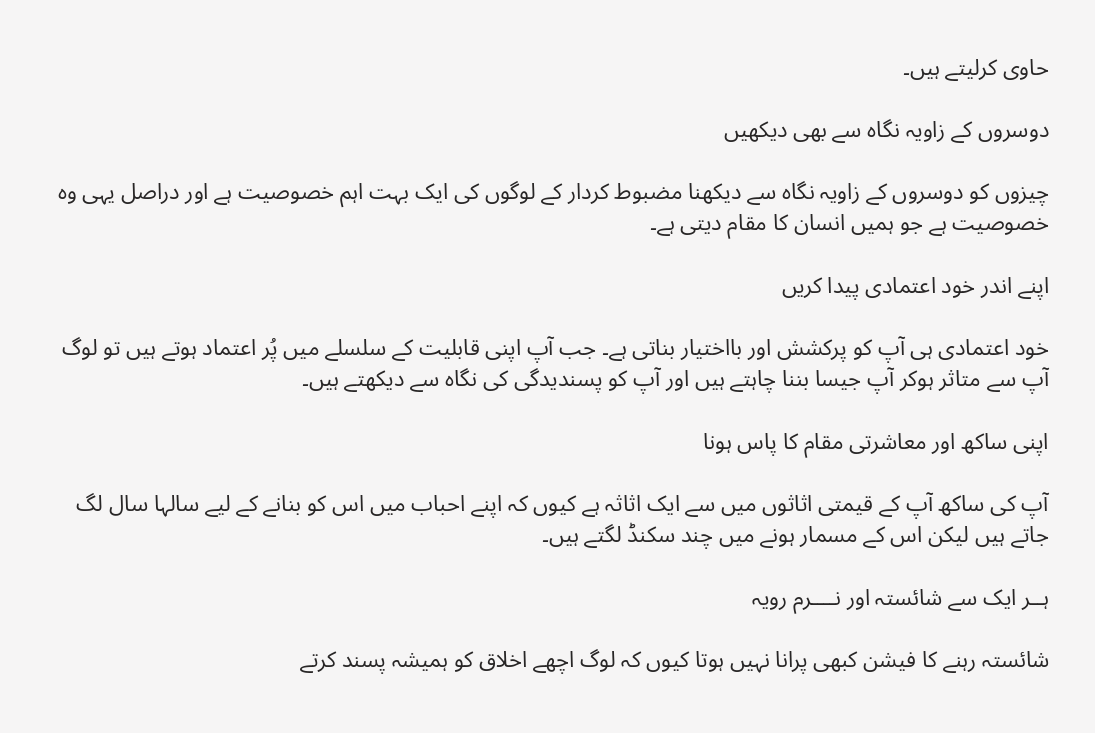حاوی کرلیتے ہیں۔

دوسروں کے زاویہ نگاہ سے بھی دیکھیں

چیزوں کو دوسروں کے زاویہ نگاہ سے دیکھنا مضبوط کردار کے لوگوں کی ایک بہت اہم خصوصیت ہے اور دراصل یہی وہ خصوصیت ہے جو ہمیں انسان کا مقام دیتی ہے۔

اپنے اندر خود اعتمادی پیدا کریں

خود اعتمادی ہی آپ کو پرکشش اور بااختیار بناتی ہے۔ جب آپ اپنی قابلیت کے سلسلے میں پُر اعتماد ہوتے ہیں تو لوگ آپ سے متاثر ہوکر آپ جیسا بننا چاہتے ہیں اور آپ کو پسندیدگی کی نگاہ سے دیکھتے ہیں۔

اپنی ساکھ اور معاشرتی مقام کا پاس ہونا

آپ کی ساکھ آپ کے قیمتی اثاثوں میں سے ایک اثاثہ ہے کیوں کہ اپنے احباب میں اس کو بنانے کے لیے سالہا سال لگ جاتے ہیں لیکن اس کے مسمار ہونے میں چند سکنڈ لگتے ہیں۔

ہــر ایک سے شائستہ اور نــــرم رویہ

شائستہ رہنے کا فیشن کبھی پرانا نہیں ہوتا کیوں کہ لوگ اچھے اخلاق کو ہمیشہ پسند کرتے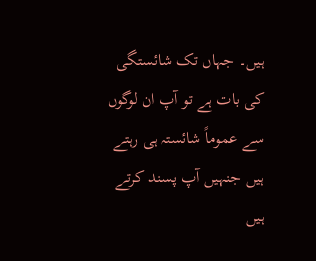ہیں۔ جہاں تک شائستگی کی بات ہے تو آپ ان لوگوں سے عموماً شائستہ ہی رہتے ہیں جنہیں آپ پسند کرتے ہیں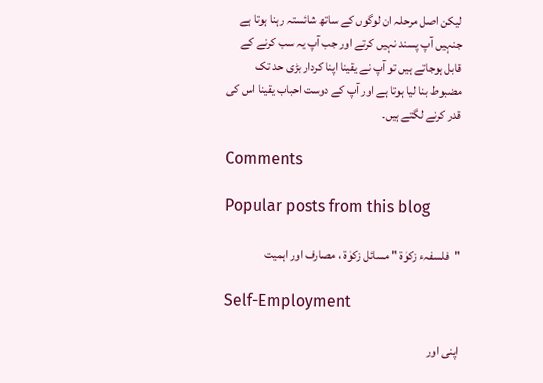لیکن اصل مرحلہ ان لوگوں کے ساتھ شائستہ رہنا ہوتا ہے جنہیں آپ پسند نہیں کرتے اور جب آپ یہ سب کرنے کے قابل ہوجاتے ہیں تو آپ نے یقینا اپنا کردار بڑی حد تک مضبوط بنا لیا ہوتا ہے اور آپ کے دوست احباب یقینا اس کی قدر کرنے لگتے ہیں۔

Comments

Popular posts from this blog

"فلسفہء زکوٰۃ " مسائل زکوٰۃ ، مصارف اور اہمیت

Self-Employment

اپنی اور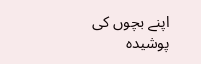اپنے بچوں کی پوشیدہ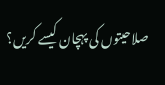صلاحیتوں کی پہچان کیسے کریں؟